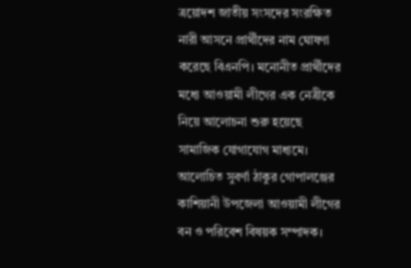ত্রয়োদশ জাতীয় সংসদের সংরক্ষিত নারী আসনে প্রার্থীদের নাম ঘোষণা করেছে বিএনপি। মনোনীত প্রার্থীদের মধ্যে আওয়ামী লীগের এক নেত্রীকে নিয়ে আলোচনা শুরু হয়েছে সামাজিক যোগাযোগ মাধ্যমে।
আলোচিত সুবর্ণা ঠাকুর গোপালঞ্জের কাশিয়ানী উপজেলা আওয়ামী লীগের বন ও পরিবেশ বিষয়ক সম্পাদক।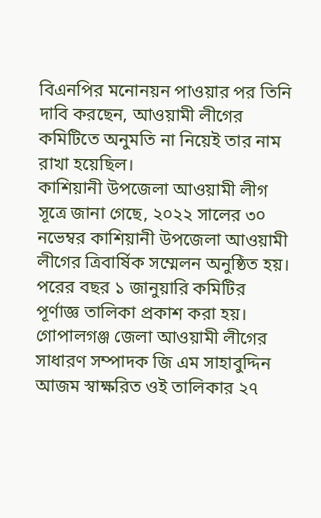বিএনপির মনোনয়ন পাওয়ার পর তিনি দাবি করছেন, আওয়ামী লীগের কমিটিতে অনুমতি না নিয়েই তার নাম রাখা হয়েছিল।
কাশিয়ানী উপজেলা আওয়ামী লীগ সূত্রে জানা গেছে, ২০২২ সালের ৩০ নভেম্বর কাশিয়ানী উপজেলা আওয়ামী লীগের ত্রিবার্ষিক সম্মেলন অনুষ্ঠিত হয়। পরের বছর ১ জানুয়ারি কমিটির পূর্ণাজ্ঞ তালিকা প্রকাশ করা হয়। গোপালগঞ্জ জেলা আওয়ামী লীগের সাধারণ সম্পাদক জি এম সাহাবুদ্দিন আজম স্বাক্ষরিত ওই তালিকার ২৭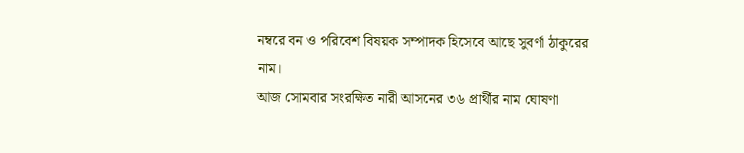নম্বরে বন ও পরিবেশ বিষয়ক সম্পাদক হিসেবে আছে সুবর্ণা ঠাকুরের নাম।
আজ সোমবার সংরক্ষিত নারী আসনের ৩৬ প্রার্থীর নাম ঘোষণা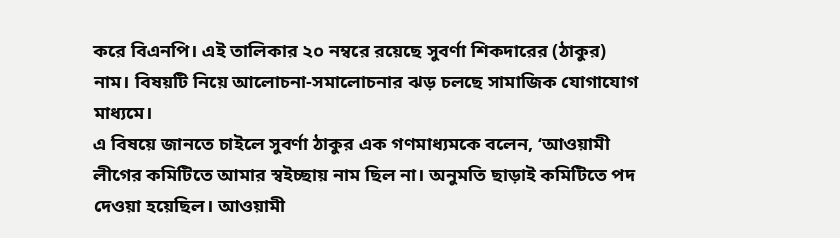করে বিএনপি। এই তালিকার ২০ নম্বরে রয়েছে সুবর্ণা শিকদারের (ঠাকুর) নাম। বিষয়টি নিয়ে আলোচনা-সমালোচনার ঝড় চলছে সামাজিক যোগাযোগ মাধ্যমে।
এ বিষয়ে জানতে চাইলে সুবর্ণা ঠাকুর এক গণমাধ্যমকে বলেন, ‘আওয়ামী লীগের কমিটিতে আমার স্বইচ্ছায় নাম ছিল না। অনুমতি ছাড়াই কমিটিতে পদ দেওয়া হয়েছিল। আওয়ামী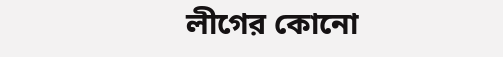লীগের কোনো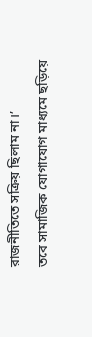রাজনীতিতে সক্রিয় ছিলাম না।’
তবে সামাজিক যোগাযোগ মাধ্যমে ছড়িয়ে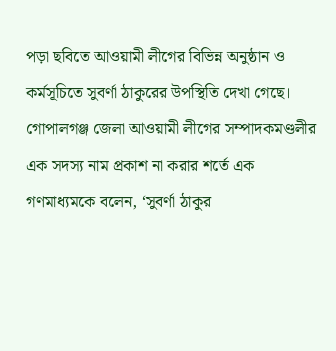পড়া ছবিতে আওয়ামী লীগের বিভিন্ন অনুষ্ঠান ও কর্মসূচিতে সুবর্ণা ঠাকুরের উপস্থিতি দেখা গেছে।
গোপালগঞ্জ জেলা আওয়ামী লীগের সম্পাদকমণ্ডলীর এক সদস্য নাম প্রকাশ না করার শর্তে এক গণমাধ্যমকে বলেন, ‘সুবর্ণা ঠাকুর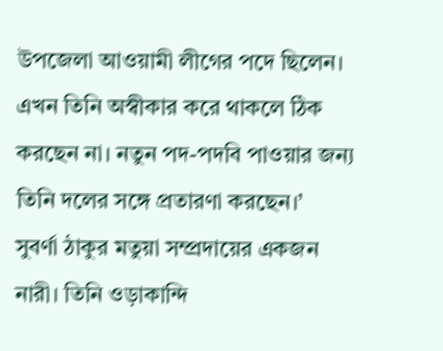উপজেলা আওয়ামী লীগের পদে ছিলেন। এখন তিনি অস্বীকার করে থাকলে ঠিক করছেন না। নতুন পদ-পদবি পাওয়ার জন্য তিনি দলের সঙ্গে প্রতারণা করছেন।’
সুবর্ণা ঠাকুর মতুয়া সম্প্রদায়ের একজন নারী। তিনি ওড়াকান্দি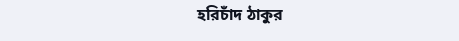হরিচাঁদ ঠাকুর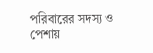পরিবারের সদস্য ও পেশায়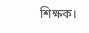শিক্ষক।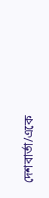দেশবার্তা/একে